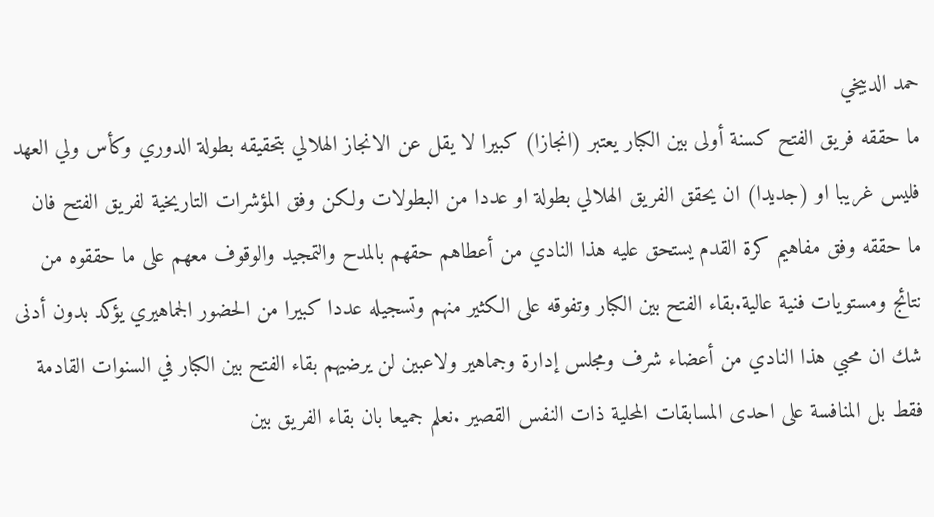حمد الدبيخي
ما حققه فريق الفتح كسنة أولى بين الكبار يعتبر (انجازا) كبيرا لا يقل عن الانجاز الهلالي بتحقيقه بطولة الدوري وكأس ولي العهد فليس غريبا او (جديدا) ان يحقق الفريق الهلالي بطولة او عددا من البطولات ولكن وفق المؤشرات التاريخية لفريق الفتح فان ما حققه وفق مفاهيم كرة القدم يستحق عليه هذا النادي من أعطاهم حقهم بالمدح والتمجيد والوقوف معهم على ما حققوه من نتائج ومستويات فنية عالية.بقاء الفتح بين الكبار وتفوقه على الكثير منهم وتسجيله عددا كبيرا من الحضور الجماهيري يؤكد بدون أدنى شك ان محبي هذا النادي من أعضاء شرف ومجلس إدارة وجماهير ولاعبين لن يرضيهم بقاء الفتح بين الكبار في السنوات القادمة فقط بل المنافسة على احدى المسابقات المحلية ذات النفس القصير .نعلم جميعا بان بقاء الفريق بين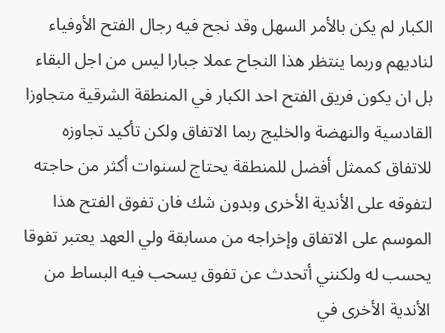الكبار لم يكن بالأمر السهل وقد نجح فيه رجال الفتح الأوفياء لناديهم وربما ينتظر هذا النجاح عملا جبارا ليس من اجل البقاء بل ان يكون فريق الفتح احد الكبار في المنطقة الشرقية متجاوزا القادسية والنهضة والخليج ربما الاتفاق ولكن تأكيد تجاوزه للاتفاق كممثل أفضل للمنطقة يحتاج لسنوات أكثر من حاجته لتفوقه على الأندية الأخرى وبدون شك فان تفوق الفتح هذا الموسم على الاتفاق وإخراجه من مسابقة ولي العهد يعتبر تفوقا يحسب له ولكنني أتحدث عن تفوق يسحب فيه البساط من الأندية الأخرى في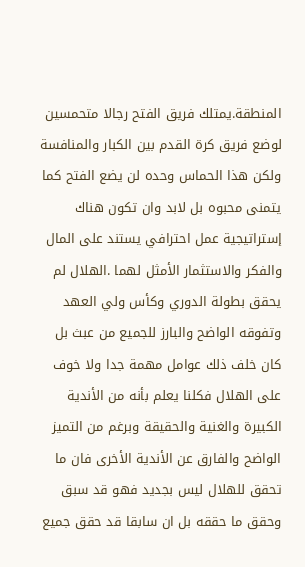المنطقة.يمتلك فريق الفتح رجالا متحمسين لوضع فريق كرة القدم بين الكبار والمنافسة ولكن هذا الحماس وحده لن يضع الفتح كما يتمنى محبوه بل لابد وان تكون هناك إستراتيجية عمل احترافي يستند على المال والفكر والاستثمار الأمثل لهما .الهلال لم يحقق بطولة الدوري وكأس ولي العهد وتفوقه الواضح والبارز للجميع من عبث بل كان خلف ذلك عوامل مهمة جدا ولا خوف على الهلال فكلنا يعلم بأنه من الأندية الكبيرة والغنية والحقيقة وبرغم من التميز الواضح والفارق عن الأندية الأخرى فان ما تحقق للهلال ليس بجديد فهو قد سبق وحقق ما حققه بل ان سابقا قد حقق جميع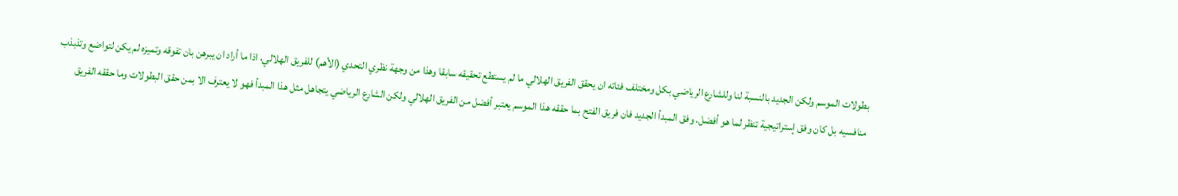بطولات الموسم ولكن الجديد بالنسبة لنا وللشارع الرياضي بكل ومختلف فئاته ان يحقق الفريق الهلالي ما لم يستطع تحقيقه سابقا وهذا من وجهة نظري التحدي (الأهم) للفريق الهلالي، اذا ما أراد ان يبرهن بان تفوقه وتميزه لم يكن لتواضع وتذبذب منافسيه بل كان وفق إستراتيجية تنظر لما هو أفضل. وفق المبدأ الجديد فان فريق الفتح بما حققه هذا الموسم يعتبر أفضل من الفريق الهلالي ولكن الشارع الرياضي يتجاهل مثل هذا المبدأ فهو لا يعترف الا بمن حقق البطولات وما حققه الفريق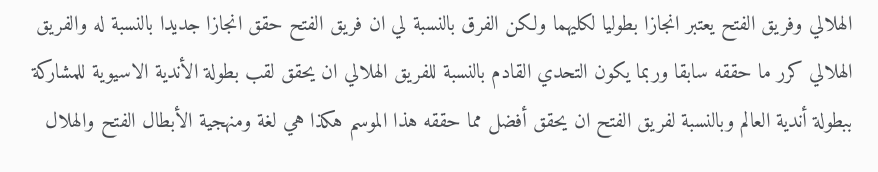الهلالي وفريق الفتح يعتبر انجازا بطوليا لكليهما ولكن الفرق بالنسبة لي ان فريق الفتح حقق انجازا جديدا بالنسبة له والفريق الهلالي كرر ما حققه سابقا وربما يكون التحدي القادم بالنسبة للفريق الهلالي ان يحقق لقب بطولة الأندية الاسيوية للمشاركة ببطولة أندية العالم وبالنسبة لفريق الفتح ان يحقق أفضل مما حققه هذا الموسم هكذا هي لغة ومنهجية الأبطال الفتح والهلال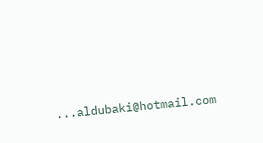...aldubaki@hotmail.com